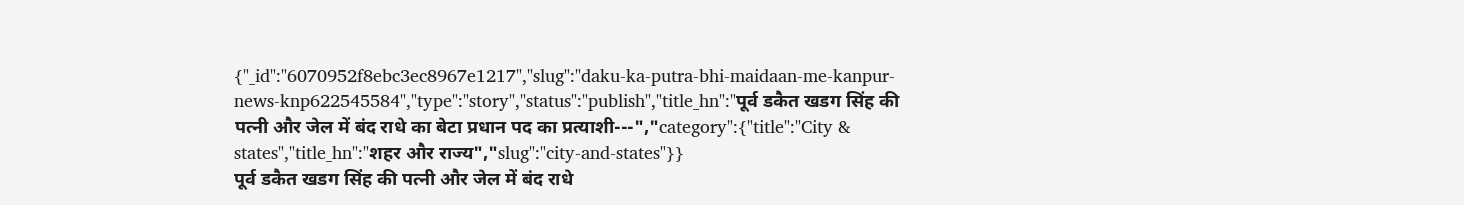{"_id":"6070952f8ebc3ec8967e1217","slug":"daku-ka-putra-bhi-maidaan-me-kanpur-news-knp622545584","type":"story","status":"publish","title_hn":"पूर्व डकैत खडग सिंह की पत्नी और जेल में बंद राधे का बेटा प्रधान पद का प्रत्याशी---","category":{"title":"City & states","title_hn":"शहर और राज्य","slug":"city-and-states"}}
पूर्व डकैत खडग सिंह की पत्नी और जेल में बंद राधे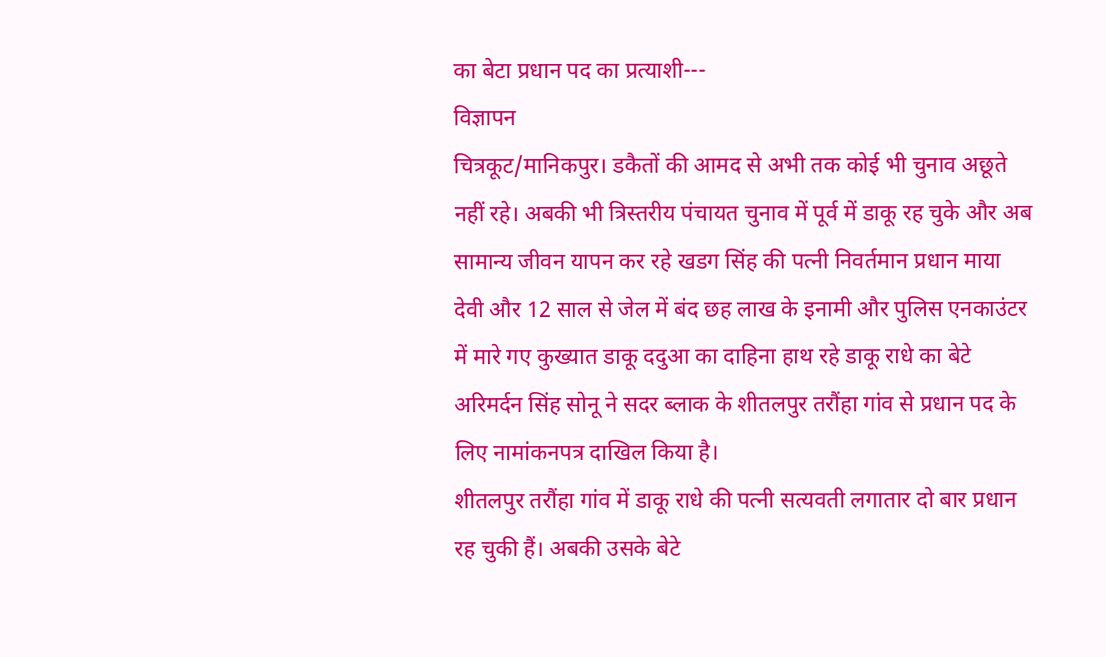का बेटा प्रधान पद का प्रत्याशी---
विज्ञापन
चित्रकूट/मानिकपुर। डकैतों की आमद से अभी तक कोई भी चुनाव अछूते नहीं रहे। अबकी भी त्रिस्तरीय पंचायत चुनाव में पूर्व में डाकू रह चुके और अब सामान्य जीवन यापन कर रहे खडग सिंह की पत्नी निवर्तमान प्रधान माया देवी और 12 साल से जेल में बंद छह लाख के इनामी और पुलिस एनकाउंटर में मारे गए कुख्यात डाकू ददुआ का दाहिना हाथ रहे डाकू राधे का बेटे अरिमर्दन सिंह सोनू ने सदर ब्लाक के शीतलपुर तरौंहा गांव से प्रधान पद के लिए नामांकनपत्र दाखिल किया है।
शीतलपुर तरौंहा गांव में डाकू राधे की पत्नी सत्यवती लगातार दो बार प्रधान रह चुकी हैं। अबकी उसके बेटे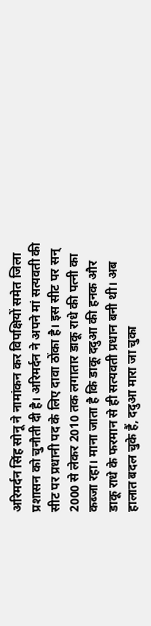अरिमर्दन सिंह सोनू ने नामांकन कर विपक्षियों समेत जिला प्रशासन को चुनौती दी है। अरिमर्दन ने अपने मां सत्यवती की सीट पर प्रधानी पद के लिए दावा ठोंका है। इस सीट पर सन् 2000 से लेकर 2010 तक लगातार डाकू राधे की पत्नी का कब्जा रहा। माना जाता है कि डाकू ददुआ की हनक और डाकू राधे के फरमान से ही सत्यवती प्रधान बनी थी। अब हालात बदल चुके हैं, ददुआ मारा जा चुका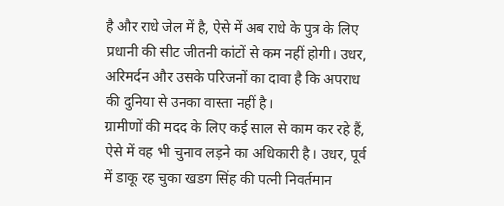है और राधे जेल में है, ऐसे में अब राधे के पुत्र के लिए प्रधानी की सीट जीतनी कांटों से कम नहीं होगी। उधर, अरिमर्दन और उसके परिजनों का दावा है कि अपराध की दुनिया से उनका वास्ता नहीं है।
ग्रामीणों की मदद के लिए कई साल से काम कर रहे हैं, ऐसे में वह भी चुनाव लड़ने का अधिकारी है। उधर, पूर्व में डाकू रह चुका खडग सिंह की पत्नी निवर्तमान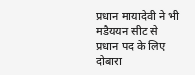प्रधान मायादेवी ने भी मडैययन सीट से प्रधान पद के लिए दोबारा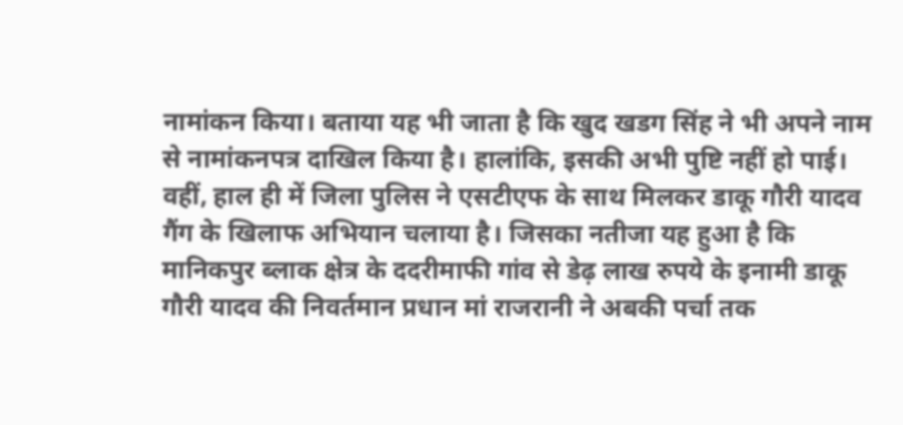नामांकन किया। बताया यह भी जाता है कि खुद खडग सिंह ने भी अपने नाम से नामांकनपत्र दाखिल किया है। हालांकि, इसकी अभी पुष्टि नहीं हो पाई। वहीं, हाल ही में जिला पुलिस ने एसटीएफ के साथ मिलकर डाकू गौरी यादव गैंग के खिलाफ अभियान चलाया है। जिसका नतीजा यह हुआ है कि मानिकपुर ब्लाक क्षेत्र के ददरीमाफी गांव से डेढ़ लाख रुपये के इनामी डाकू गौरी यादव की निवर्तमान प्रधान मां राजरानी ने अबकी पर्चा तक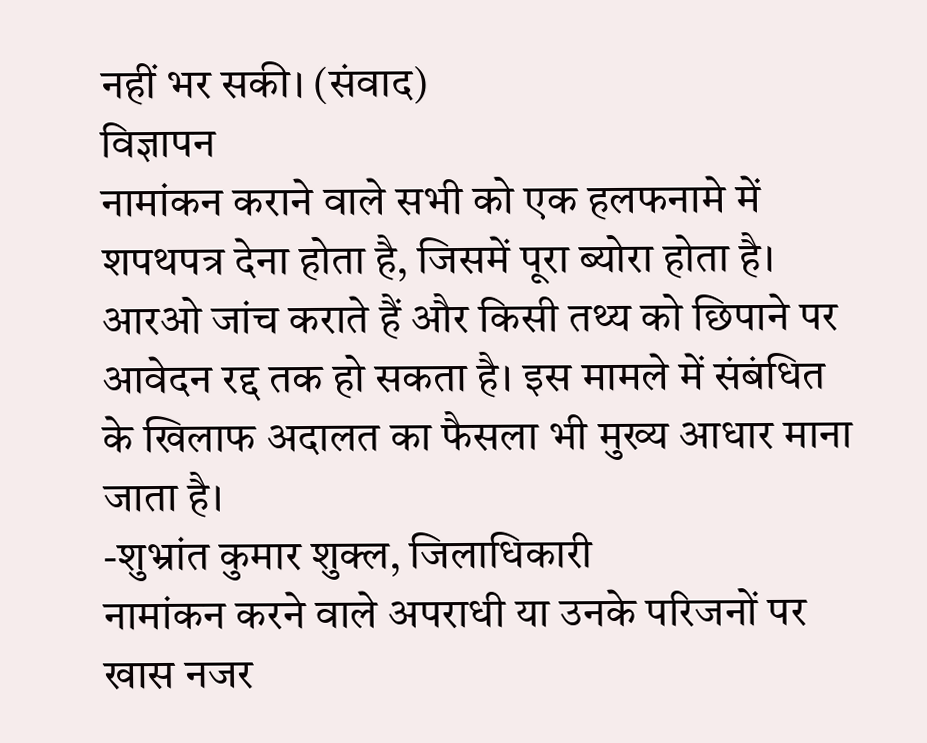नहीं भर सकी। (संवाद)
विज्ञापन
नामांकन कराने वाले सभी को एक हलफनामे में शपथपत्र देना होता है, जिसमें पूरा ब्योरा होता है। आरओ जांच कराते हैं और किसी तथ्य को छिपाने पर आवेदन रद्द तक हो सकता है। इस मामले में संबंधित के खिलाफ अदालत का फैसला भी मुख्य आधार माना जाता है।
-शुभ्रांत कुमार शुक्ल, जिलाधिकारी
नामांकन करने वाले अपराधी या उनके परिजनों पर खास नजर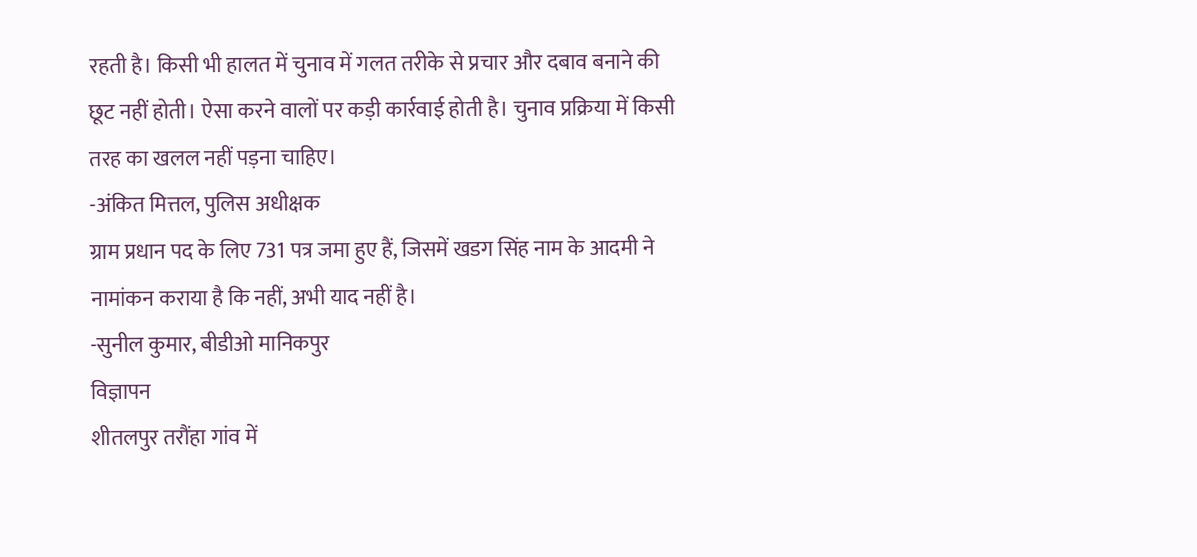रहती है। किसी भी हालत में चुनाव में गलत तरीके से प्रचार और दबाव बनाने की छूट नहीं होती। ऐसा करने वालों पर कड़ी कार्रवाई होती है। चुनाव प्रक्रिया में किसी तरह का खलल नहीं पड़ना चाहिए।
-अंकित मित्तल, पुलिस अधीक्षक
ग्राम प्रधान पद के लिए 731 पत्र जमा हुए हैं, जिसमें खडग सिंह नाम के आदमी ने नामांकन कराया है कि नहीं, अभी याद नहीं है।
-सुनील कुमार, बीडीओ मानिकपुर
विज्ञापन
शीतलपुर तरौंहा गांव में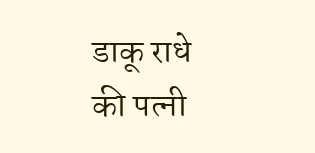डाकू राधे की पत्नी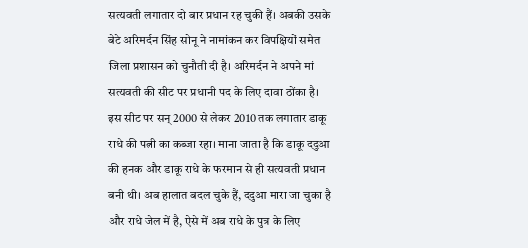सत्यवती लगातार दो बार प्रधान रह चुकी हैं। अबकी उसके बेटे अरिमर्दन सिंह सोनू ने नामांकन कर विपक्षियों समेत जिला प्रशासन को चुनौती दी है। अरिमर्दन ने अपने मां सत्यवती की सीट पर प्रधानी पद के लिए दावा ठोंका है। इस सीट पर सन् 2000 से लेकर 2010 तक लगातार डाकू राधे की पत्नी का कब्जा रहा। माना जाता है कि डाकू ददुआ की हनक और डाकू राधे के फरमान से ही सत्यवती प्रधान बनी थी। अब हालात बदल चुके हैं, ददुआ मारा जा चुका है और राधे जेल में है, ऐसे में अब राधे के पुत्र के लिए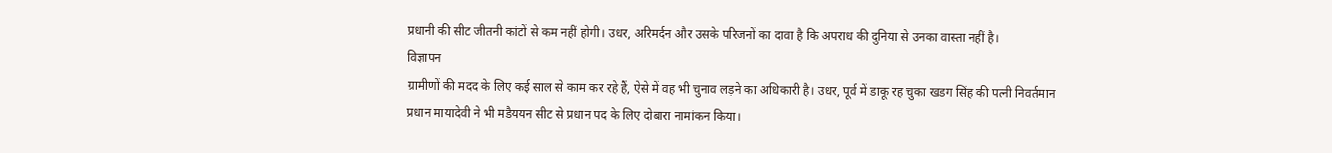प्रधानी की सीट जीतनी कांटों से कम नहीं होगी। उधर, अरिमर्दन और उसके परिजनों का दावा है कि अपराध की दुनिया से उनका वास्ता नहीं है।
विज्ञापन
ग्रामीणों की मदद के लिए कई साल से काम कर रहे हैं, ऐसे में वह भी चुनाव लड़ने का अधिकारी है। उधर, पूर्व में डाकू रह चुका खडग सिंह की पत्नी निवर्तमान प्रधान मायादेवी ने भी मडैययन सीट से प्रधान पद के लिए दोबारा नामांकन किया।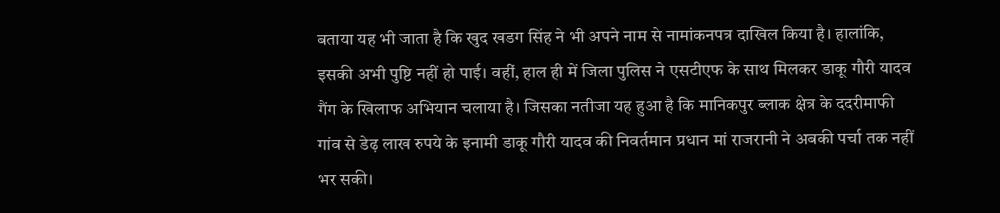बताया यह भी जाता है कि खुद खडग सिंह ने भी अपने नाम से नामांकनपत्र दाखिल किया है। हालांकि, इसकी अभी पुष्टि नहीं हो पाई। वहीं, हाल ही में जिला पुलिस ने एसटीएफ के साथ मिलकर डाकू गौरी यादव गैंग के खिलाफ अभियान चलाया है। जिसका नतीजा यह हुआ है कि मानिकपुर ब्लाक क्षेत्र के ददरीमाफी गांव से डेढ़ लाख रुपये के इनामी डाकू गौरी यादव की निवर्तमान प्रधान मां राजरानी ने अबकी पर्चा तक नहीं भर सकी।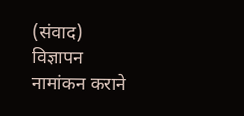(संवाद)
विज्ञापन
नामांकन कराने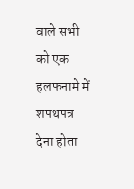वाले सभी को एक हलफनामे में शपथपत्र देना होता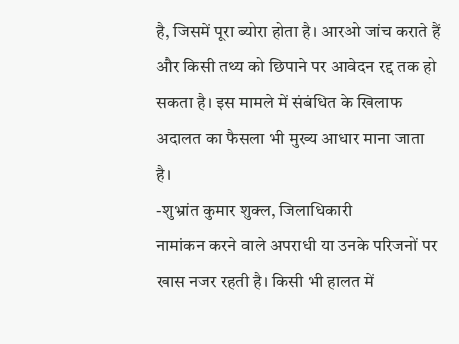है, जिसमें पूरा ब्योरा होता है। आरओ जांच कराते हैं और किसी तथ्य को छिपाने पर आवेदन रद्द तक हो सकता है। इस मामले में संबंधित के खिलाफ अदालत का फैसला भी मुख्य आधार माना जाता है।
-शुभ्रांत कुमार शुक्ल, जिलाधिकारी
नामांकन करने वाले अपराधी या उनके परिजनों पर खास नजर रहती है। किसी भी हालत में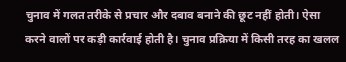चुनाव में गलत तरीके से प्रचार और दबाव बनाने की छूट नहीं होती। ऐसा करने वालों पर कड़ी कार्रवाई होती है। चुनाव प्रक्रिया में किसी तरह का खलल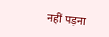नहीं पड़ना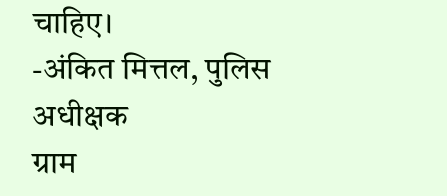चाहिए।
-अंकित मित्तल, पुलिस अधीक्षक
ग्राम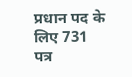प्रधान पद के लिए 731 पत्र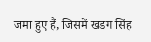जमा हुए हैं, जिसमें खडग सिंह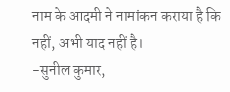नाम के आदमी ने नामांकन कराया है कि नहीं, अभी याद नहीं है।
-सुनील कुमार,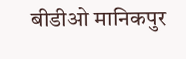बीडीओ मानिकपुर